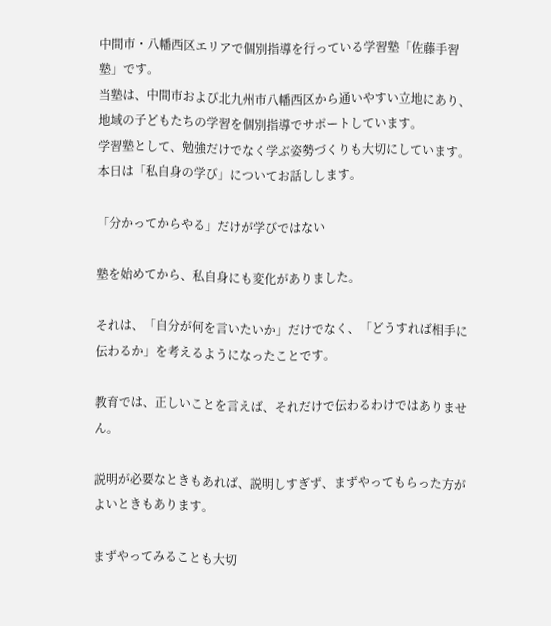中間市・八幡西区エリアで個別指導を行っている学習塾「佐藤手習塾」です。
当塾は、中間市および北九州市八幡西区から通いやすい立地にあり、地域の子どもたちの学習を個別指導でサポートしています。
学習塾として、勉強だけでなく学ぶ姿勢づくりも大切にしています。
本日は「私自身の学び」についてお話しします。

「分かってからやる」だけが学びではない

塾を始めてから、私自身にも変化がありました。

それは、「自分が何を言いたいか」だけでなく、「どうすれば相手に伝わるか」を考えるようになったことです。

教育では、正しいことを言えば、それだけで伝わるわけではありません。

説明が必要なときもあれば、説明しすぎず、まずやってもらった方がよいときもあります。

まずやってみることも大切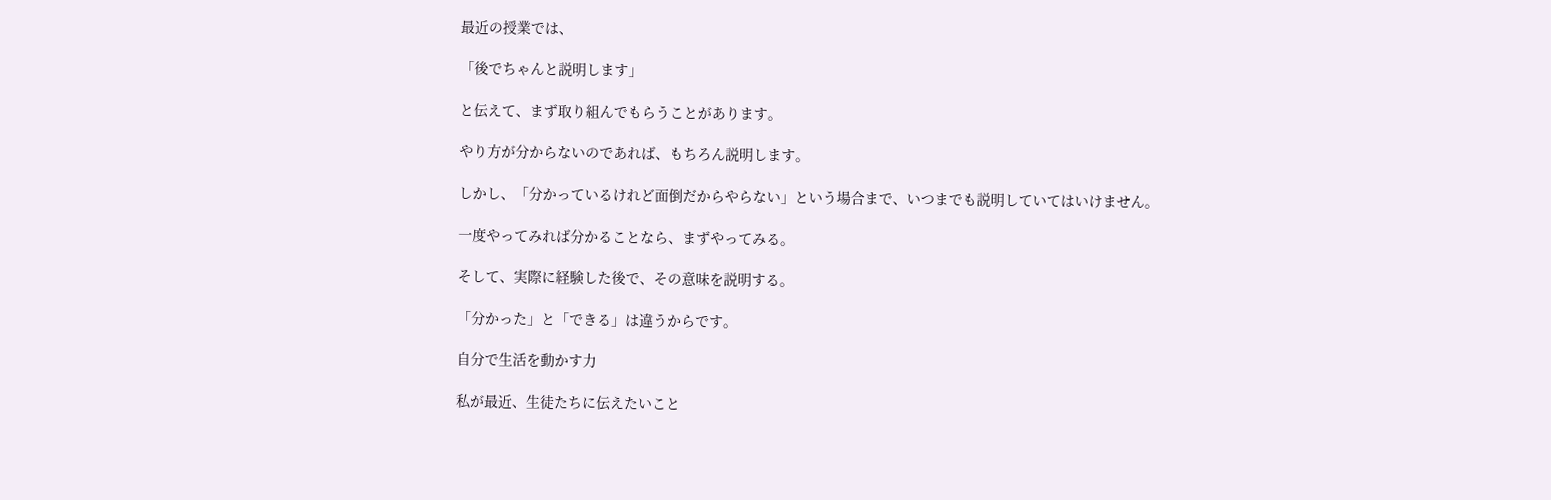最近の授業では、

「後でちゃんと説明します」

と伝えて、まず取り組んでもらうことがあります。

やり方が分からないのであれば、もちろん説明します。

しかし、「分かっているけれど面倒だからやらない」という場合まで、いつまでも説明していてはいけません。

一度やってみれば分かることなら、まずやってみる。

そして、実際に経験した後で、その意味を説明する。

「分かった」と「できる」は違うからです。

自分で生活を動かす力

私が最近、生徒たちに伝えたいこと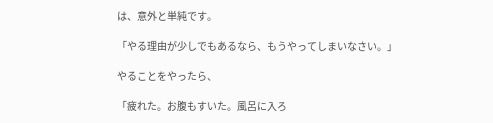は、意外と単純です。

「やる理由が少しでもあるなら、もうやってしまいなさい。」

やることをやったら、

「疲れた。お腹もすいた。風呂に入ろ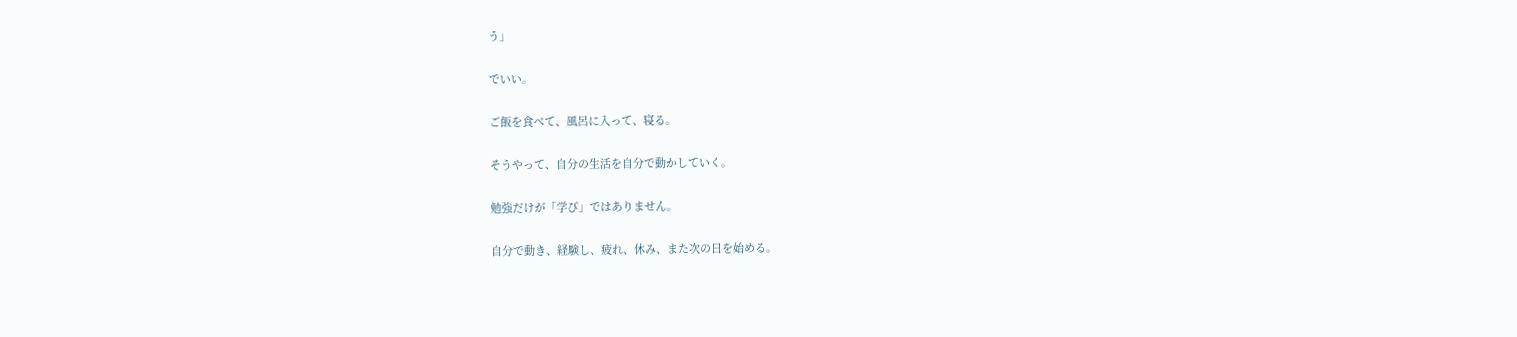う」

でいい。

ご飯を食べて、風呂に入って、寝る。

そうやって、自分の生活を自分で動かしていく。

勉強だけが「学び」ではありません。

自分で動き、経験し、疲れ、休み、また次の日を始める。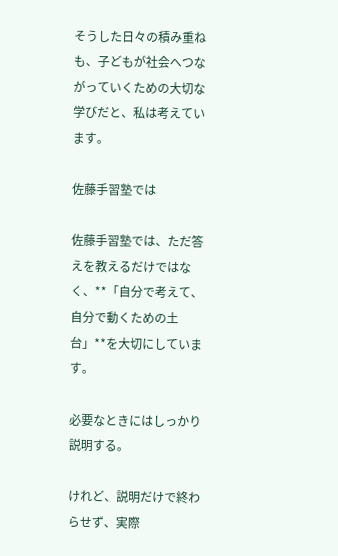そうした日々の積み重ねも、子どもが社会へつながっていくための大切な学びだと、私は考えています。

佐藤手習塾では

佐藤手習塾では、ただ答えを教えるだけではなく、**「自分で考えて、自分で動くための土台」**を大切にしています。

必要なときにはしっかり説明する。

けれど、説明だけで終わらせず、実際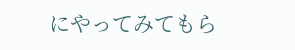にやってみてもら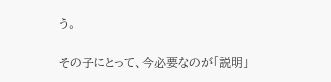う。

その子にとって、今必要なのが「説明」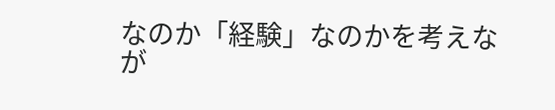なのか「経験」なのかを考えなが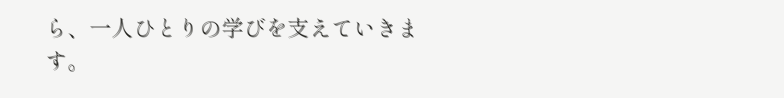ら、一人ひとりの学びを支えていきます。